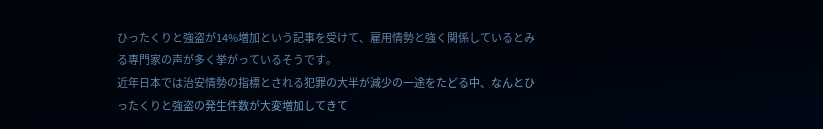ひったくりと強盗が14%増加という記事を受けて、雇用情勢と強く関係しているとみる専門家の声が多く挙がっているそうです。
近年日本では治安情勢の指標とされる犯罪の大半が減少の一途をたどる中、なんとひったくりと強盗の発生件数が大変増加してきて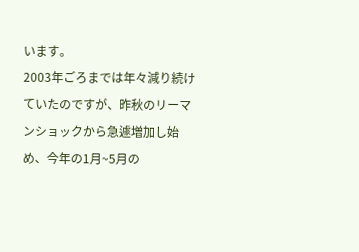います。
2003年ごろまでは年々減り続けていたのですが、昨秋のリーマンショックから急遽増加し始め、今年の1月~5月の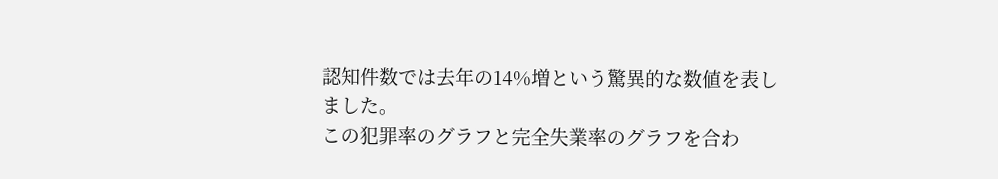認知件数では去年の14%増という驚異的な数値を表しました。
この犯罪率のグラフと完全失業率のグラフを合わ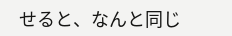せると、なんと同じ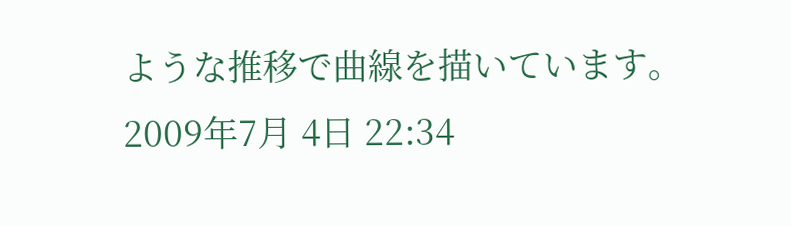ような推移で曲線を描いています。
2009年7月 4日 22:34